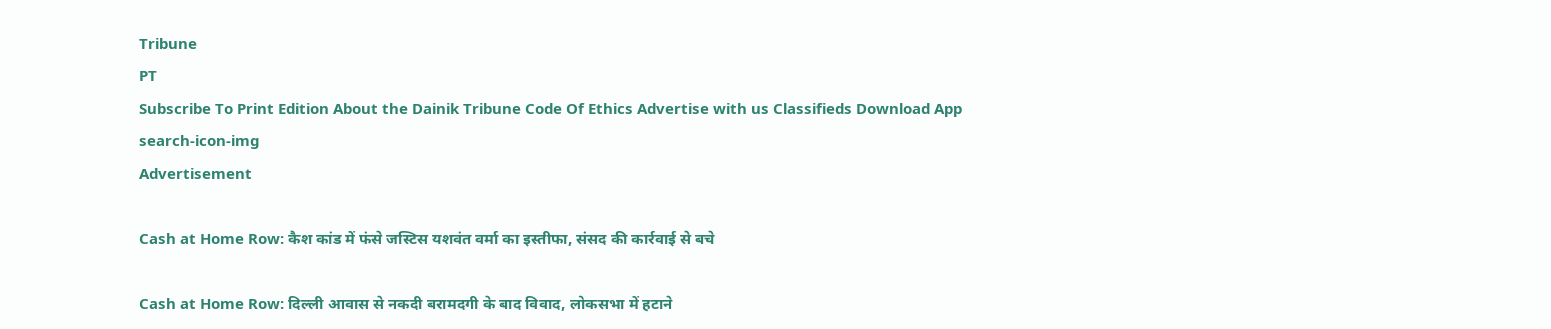Tribune
PT
Subscribe To Print Edition About the Dainik Tribune Code Of Ethics Advertise with us Classifieds Download App
search-icon-img
Advertisement

Cash at Home Row: कैश कांड में फंसे जस्टिस यशवंत वर्मा का इस्तीफा, संसद की कार्रवाई से बचे

Cash at Home Row: दिल्ली आवास से नकदी बरामदगी के बाद विवाद, लोकसभा में हटाने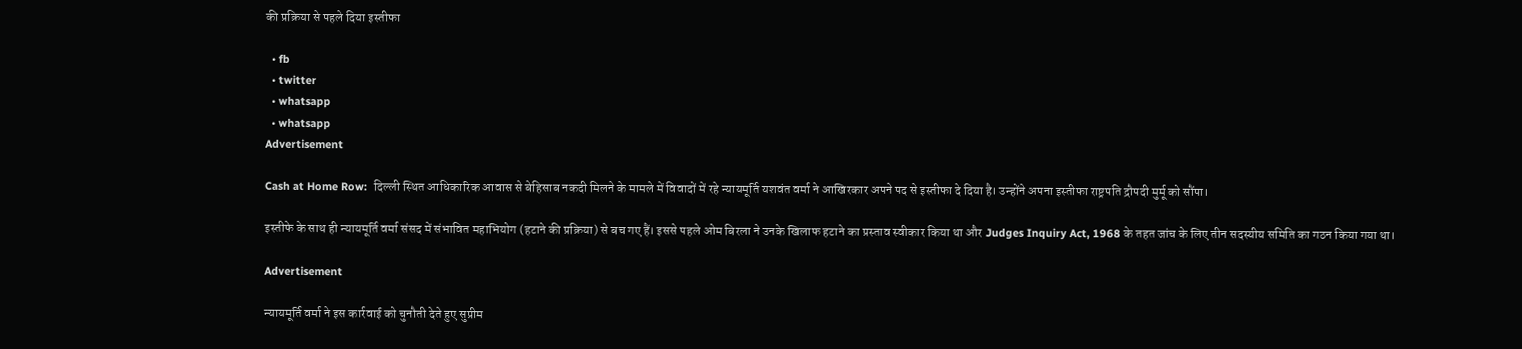की प्रक्रिया से पहले दिया इस्तीफा

  • fb
  • twitter
  • whatsapp
  • whatsapp
Advertisement

Cash at Home Row:  दिल्ली स्थित आधिकारिक आवास से बेहिसाब नकदी मिलने के मामले में विवादों में रहे न्यायमूर्ति यशवंत वर्मा ने आखिरकार अपने पद से इस्तीफा दे दिया है। उन्होंने अपना इस्तीफा राष्ट्रपति द्रौपदी मुर्मू को सौंपा।

इस्तीफे के साथ ही न्यायमूर्ति वर्मा संसद में संभावित महाभियोग (हटाने की प्रक्रिया) से बच गए हैं। इससे पहले ओम बिरला ने उनके खिलाफ हटाने का प्रस्ताव स्वीकार किया था और Judges Inquiry Act, 1968 के तहत जांच के लिए तीन सदस्यीय समिति का गठन किया गया था।

Advertisement

न्यायमूर्ति वर्मा ने इस कार्रवाई को चुनौती देते हुए सुप्रीम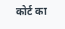कोर्ट का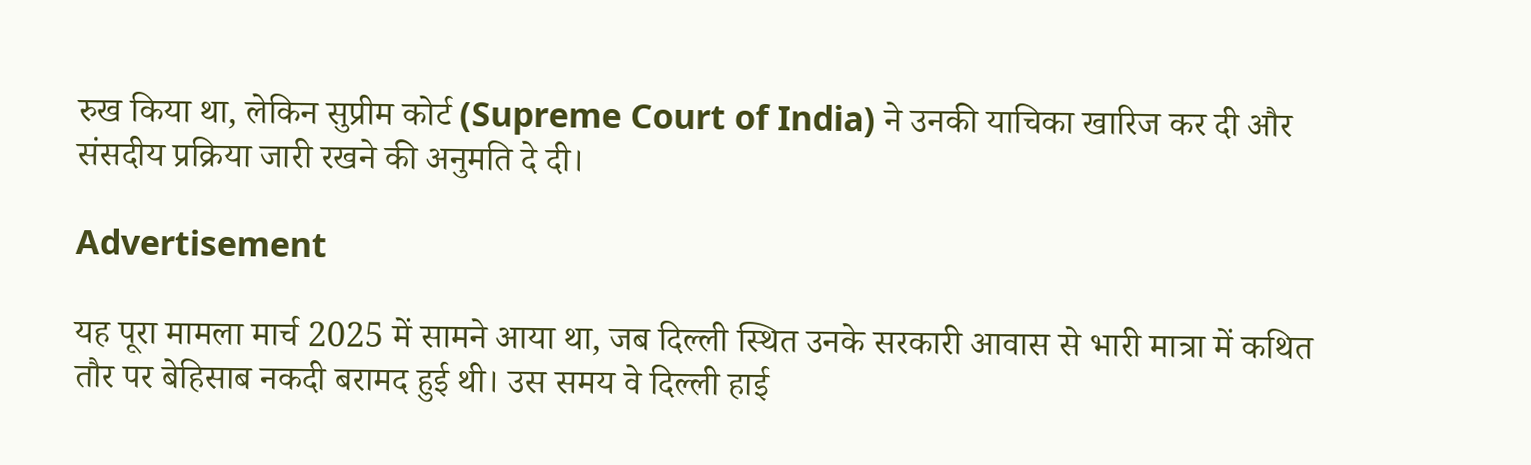रुख किया था, लेकिन सुप्रीम कोर्ट (Supreme Court of India) ने उनकी याचिका खारिज कर दी और संसदीय प्रक्रिया जारी रखने की अनुमति दे दी।

Advertisement

यह पूरा मामला मार्च 2025 में सामने आया था, जब दिल्ली स्थित उनके सरकारी आवास से भारी मात्रा में कथित तौर पर बेहिसाब नकदी बरामद हुई थी। उस समय वे दिल्ली हाई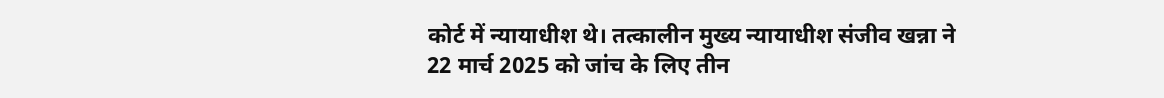कोर्ट में न्यायाधीश थे। तत्कालीन मुख्य न्यायाधीश संजीव खन्ना ने 22 मार्च 2025 को जांच के लिए तीन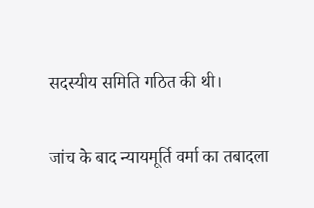सदस्यीय समिति गठित की थी।

जांच के बाद न्यायमूर्ति वर्मा का तबादला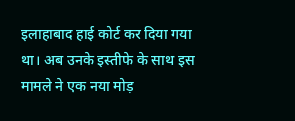इलाहाबाद हाई कोर्ट कर दिया गया था। अब उनके इस्तीफे के साथ इस मामले ने एक नया मोड़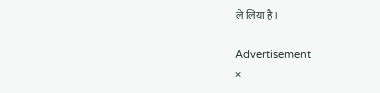ले लिया है।

Advertisement
×